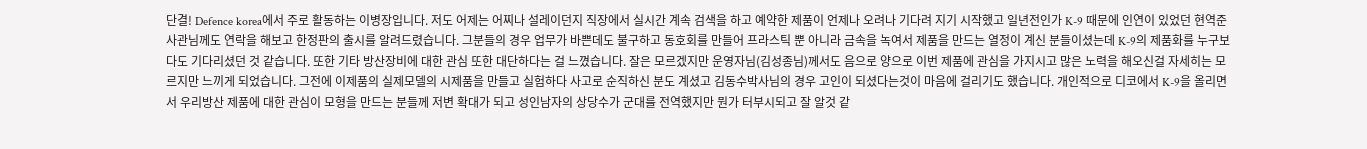단결! Defence korea에서 주로 활동하는 이병장입니다. 저도 어제는 어찌나 설레이던지 직장에서 실시간 계속 검색을 하고 예약한 제품이 언제나 오려나 기다려 지기 시작했고 일년전인가 K-9 때문에 인연이 있었던 현역준사관님께도 연락을 해보고 한정판의 출시를 알려드렸습니다. 그분들의 경우 업무가 바쁜데도 불구하고 동호회를 만들어 프라스틱 뿐 아니라 금속을 녹여서 제품을 만드는 열정이 계신 분들이셨는데 K-9의 제품화를 누구보다도 기다리셨던 것 같습니다. 또한 기타 방산장비에 대한 관심 또한 대단하다는 걸 느꼈습니다. 잘은 모르겠지만 운영자님(김성종님)께서도 음으로 양으로 이번 제품에 관심을 가지시고 많은 노력을 해오신걸 자세히는 모르지만 느끼게 되었습니다. 그전에 이제품의 실제모델의 시제품을 만들고 실험하다 사고로 순직하신 분도 계셨고 김동수박사님의 경우 고인이 되셨다는것이 마음에 걸리기도 했습니다. 개인적으로 디코에서 K-9을 올리면서 우리방산 제품에 대한 관심이 모형을 만드는 분들께 저변 확대가 되고 성인남자의 상당수가 군대를 전역했지만 뭔가 터부시되고 잘 알것 같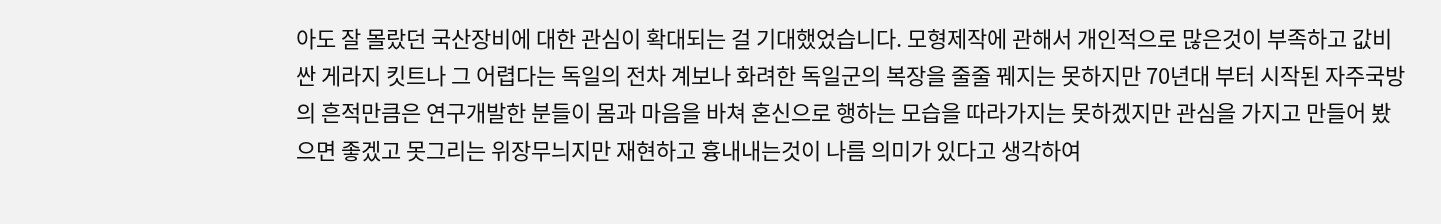아도 잘 몰랐던 국산장비에 대한 관심이 확대되는 걸 기대했었습니다. 모형제작에 관해서 개인적으로 많은것이 부족하고 값비싼 게라지 킷트나 그 어렵다는 독일의 전차 계보나 화려한 독일군의 복장을 줄줄 꿰지는 못하지만 70년대 부터 시작된 자주국방의 흔적만큼은 연구개발한 분들이 몸과 마음을 바쳐 혼신으로 행하는 모습을 따라가지는 못하겠지만 관심을 가지고 만들어 봤으면 좋겠고 못그리는 위장무늬지만 재현하고 흉내내는것이 나름 의미가 있다고 생각하여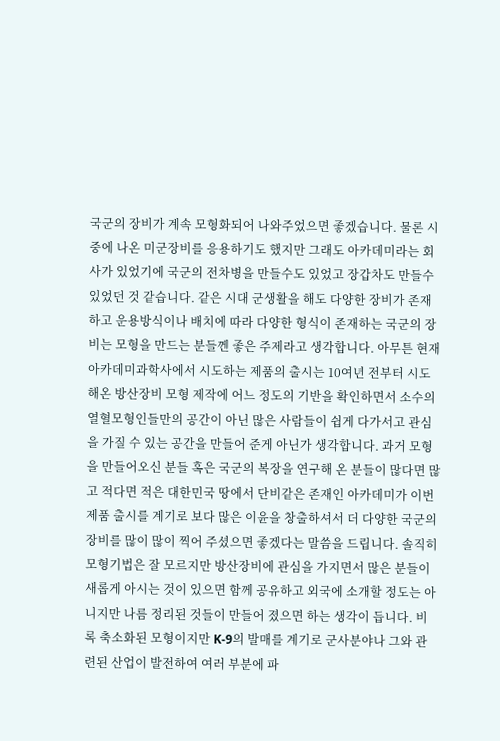국군의 장비가 계속 모형화되어 나와주었으면 좋겠습니다. 물론 시중에 나온 미군장비를 응용하기도 했지만 그래도 아카데미라는 회사가 있었기에 국군의 전차병을 만들수도 있었고 장갑차도 만들수 있었던 것 같습니다. 같은 시대 군생활을 해도 다양한 장비가 존재하고 운용방식이나 배치에 따라 다양한 형식이 존재하는 국군의 장비는 모형을 만드는 분들껜 좋은 주제라고 생각합니다. 아무튼 현재 아카데미과학사에서 시도하는 제품의 출시는 10여년 전부터 시도해온 방산장비 모형 제작에 어느 정도의 기반을 확인하면서 소수의 열혈모형인들만의 공간이 아닌 많은 사람들이 쉽게 다가서고 관심을 가질 수 있는 공간을 만들어 준게 아닌가 생각합니다. 과거 모형을 만들어오신 분들 혹은 국군의 복장을 연구해 온 분들이 많다면 많고 적다면 적은 대한민국 땅에서 단비같은 존재인 아카데미가 이번 제품 출시를 계기로 보다 많은 이윤을 창출하셔서 더 다양한 국군의 장비를 많이 많이 찍어 주셨으면 좋겠다는 말씀을 드립니다. 솔직히 모형기법은 잘 모르지만 방산장비에 관심을 가지면서 많은 분들이 새롭게 아시는 것이 있으면 함께 공유하고 외국에 소개할 정도는 아니지만 나름 정리된 것들이 만들어 졌으면 하는 생각이 듭니다. 비록 축소화된 모형이지만 K-9의 발매를 계기로 군사분야나 그와 관련된 산업이 발전하여 여러 부분에 파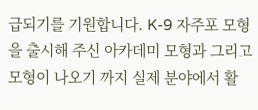급되기를 기원합니다. K-9 자주포 모형을 출시해 주신 아카데미 모형과 그리고 모형이 나오기 까지 실제 분야에서 활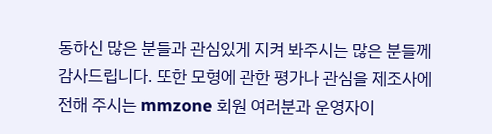동하신 많은 분들과 관심있게 지켜 봐주시는 많은 분들께 감사드립니다. 또한 모형에 관한 평가나 관심을 제조사에 전해 주시는 mmzone 회원 여러분과 운영자이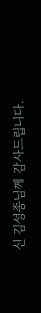신 김성종님께 감사드립니다.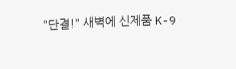"단결!" 새벽에 신제품 K-9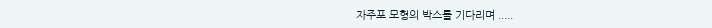자주포 모형의 박스를 기다리며 .....